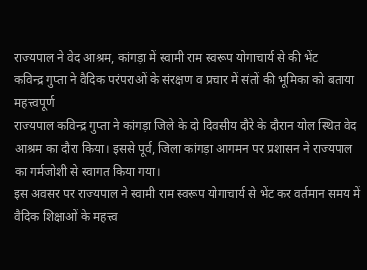राज्यपाल ने वेद आश्रम, कांगड़ा में स्वामी राम स्वरूप योगाचार्य से की भेंट
कविन्द्र गुप्ता ने वैदिक परंपराओं के संरक्षण व प्रचार में संतों की भूमिका को बताया महत्त्वपूर्ण
राज्यपाल कविन्द्र गुप्ता ने कांगड़ा जिले के दो दिवसीय दौरे के दौरान योल स्थित वेद आश्रम का दौरा किया। इससे पूर्व, जिला कांगड़ा आगमन पर प्रशासन ने राज्यपाल का गर्मजोशी से स्वागत किया गया।
इस अवसर पर राज्यपाल ने स्वामी राम स्वरूप योगाचार्य से भेंट कर वर्तमान समय में वैदिक शिक्षाओं के महत्त्व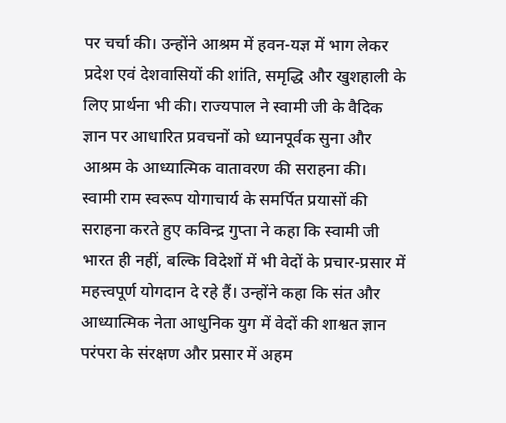पर चर्चा की। उन्होंने आश्रम में हवन-यज्ञ में भाग लेकर प्रदेश एवं देशवासियों की शांति, समृद्धि और खुशहाली के लिए प्रार्थना भी की। राज्यपाल ने स्वामी जी के वैदिक ज्ञान पर आधारित प्रवचनों को ध्यानपूर्वक सुना और आश्रम के आध्यात्मिक वातावरण की सराहना की।
स्वामी राम स्वरूप योगाचार्य के समर्पित प्रयासों की सराहना करते हुए कविन्द्र गुप्ता ने कहा कि स्वामी जी भारत ही नहीं, बल्कि विदेशों में भी वेदों के प्रचार-प्रसार में महत्त्वपूर्ण योगदान दे रहे हैं। उन्होंने कहा कि संत और आध्यात्मिक नेता आधुनिक युग में वेदों की शाश्वत ज्ञान परंपरा के संरक्षण और प्रसार में अहम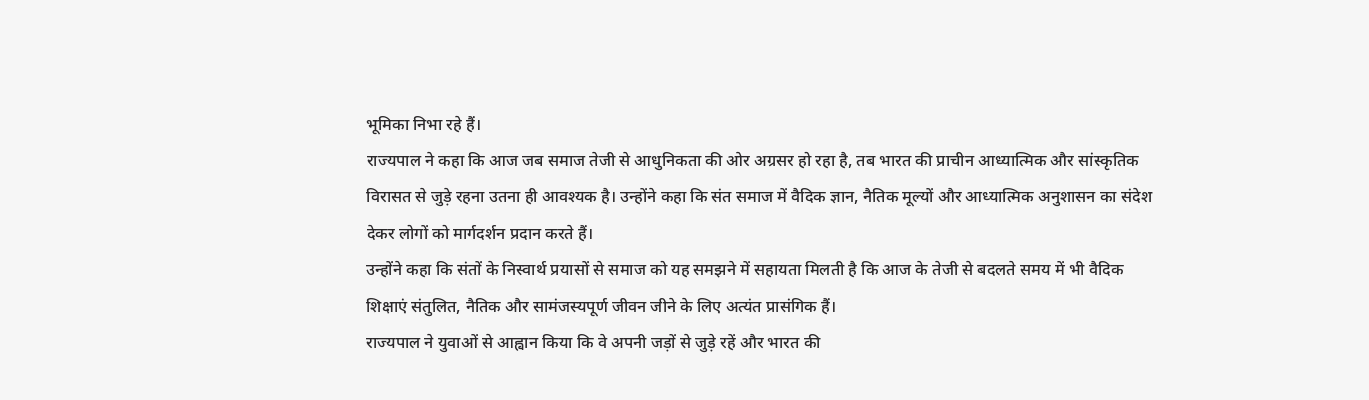भूमिका निभा रहे हैं।
राज्यपाल ने कहा कि आज जब समाज तेजी से आधुनिकता की ओर अग्रसर हो रहा है, तब भारत की प्राचीन आध्यात्मिक और सांस्कृतिक विरासत से जुड़े रहना उतना ही आवश्यक है। उन्होंने कहा कि संत समाज में वैदिक ज्ञान, नैतिक मूल्यों और आध्यात्मिक अनुशासन का संदेश देकर लोगों को मार्गदर्शन प्रदान करते हैं।
उन्होंने कहा कि संतों के निस्वार्थ प्रयासों से समाज को यह समझने में सहायता मिलती है कि आज के तेजी से बदलते समय में भी वैदिक शिक्षाएं संतुलित, नैतिक और सामंजस्यपूर्ण जीवन जीने के लिए अत्यंत प्रासंगिक हैं।
राज्यपाल ने युवाओं से आह्वान किया कि वे अपनी जड़ों से जुड़े रहें और भारत की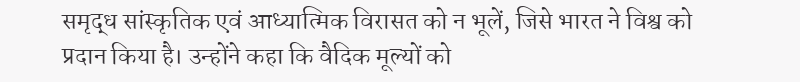समृद्ध सांस्कृतिक एवं आध्यात्मिक विरासत को न भूलें, जिसे भारत ने विश्व को प्रदान किया है। उन्होंने कहा कि वैदिक मूल्यों को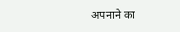अपनाने का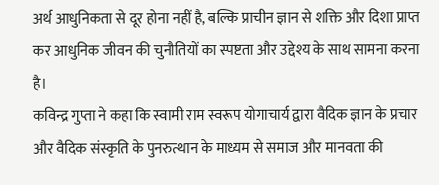अर्थ आधुनिकता से दूर होना नहीं है, बल्कि प्राचीन ज्ञान से शक्ति और दिशा प्राप्त कर आधुनिक जीवन की चुनौतियों का स्पष्टता और उद्देश्य के साथ सामना करना है।
कविन्द्र गुप्ता ने कहा कि स्वामी राम स्वरूप योगाचार्य द्वारा वैदिक ज्ञान के प्रचार और वैदिक संस्कृति के पुनरुत्थान के माध्यम से समाज और मानवता की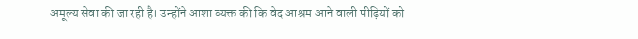अमूल्य सेवा की जा रही है। उन्होंने आशा व्यक्त की कि वेद आश्रम आने वाली पीढ़ियों को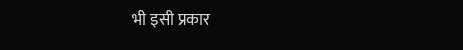भी इसी प्रकार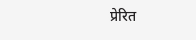प्रेरित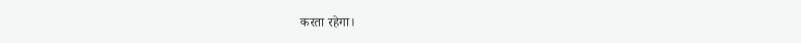करता रहेगा।